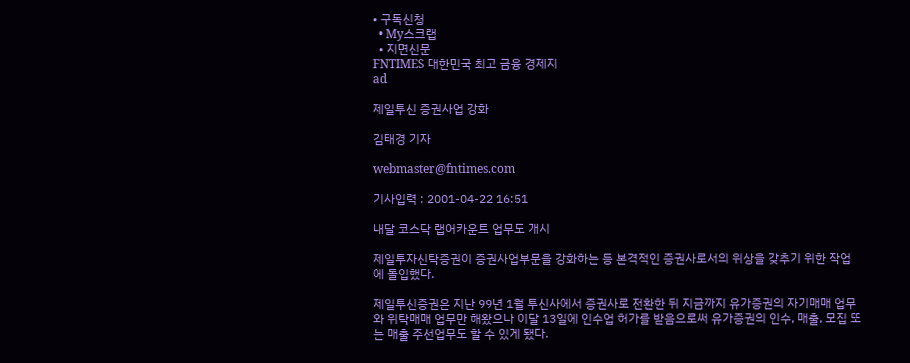• 구독신청
  • My스크랩
  • 지면신문
FNTIMES 대한민국 최고 금융 경제지
ad

제일투신 증권사업 강화

김태경 기자

webmaster@fntimes.com

기사입력 : 2001-04-22 16:51

내달 코스닥 랩어카운트 업무도 개시

제일투자신탁증권이 증권사업부문을 강화하는 등 본격적인 증권사로서의 위상을 갖추기 위한 작업에 돌입했다.

제일투신증권은 지난 99년 1월 투신사에서 증권사로 전환한 뒤 지금까지 유가증권의 자기매매 업무와 위탁매매 업무만 해왔으나 이달 13일에 인수업 허가를 받음으로써 유가증권의 인수, 매출, 모집 또는 매출 주선업무도 할 수 있게 됐다.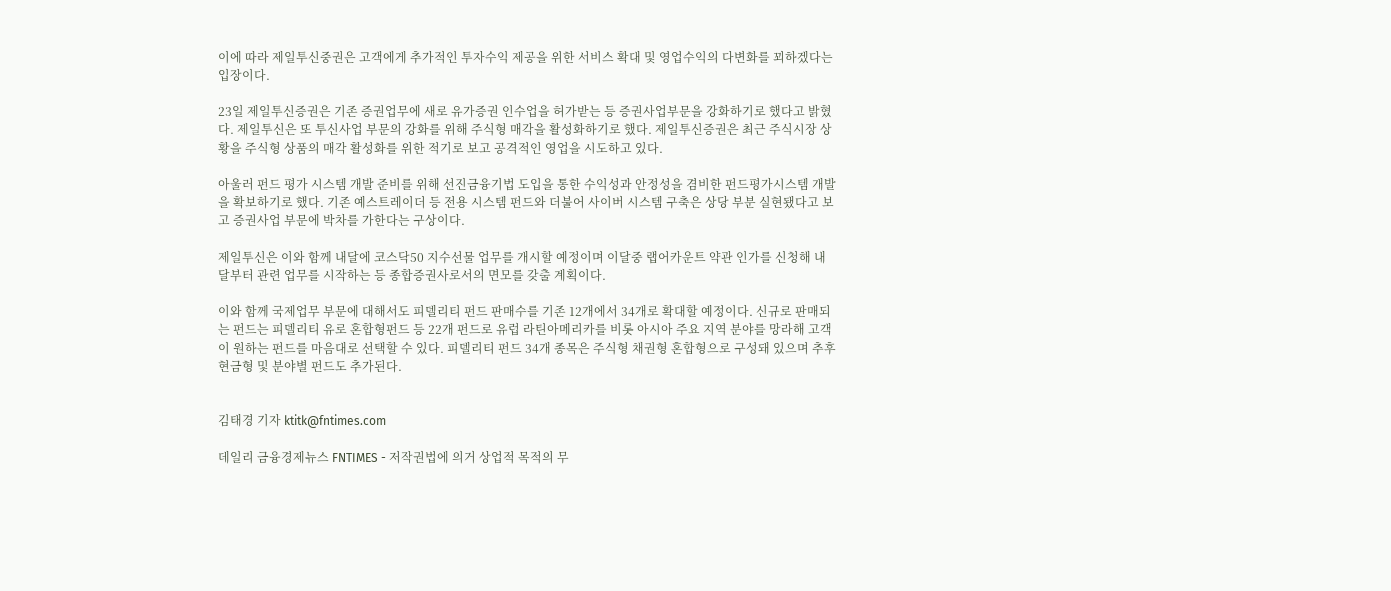이에 따라 제일투신중권은 고객에게 추가적인 투자수익 제공을 위한 서비스 확대 및 영업수익의 다변화를 꾀하겠다는 입장이다.

23일 제일투신증권은 기존 증권업무에 새로 유가증권 인수업을 허가받는 등 증권사업부문을 강화하기로 했다고 밝혔다. 제일투신은 또 투신사업 부문의 강화를 위해 주식형 매각을 활성화하기로 했다. 제일투신증권은 최근 주식시장 상황을 주식형 상품의 매각 활성화를 위한 적기로 보고 공격적인 영업을 시도하고 있다.

아울러 펀드 평가 시스템 개발 준비를 위해 선진금융기법 도입을 통한 수익성과 안정성을 겸비한 펀드평가시스템 개발을 확보하기로 했다. 기존 예스트레이더 등 전용 시스템 펀드와 더불어 사이버 시스템 구축은 상당 부분 실현됐다고 보고 증권사업 부문에 박차를 가한다는 구상이다.

제일투신은 이와 함께 내달에 코스닥50 지수선물 업무를 개시할 예정이며 이달중 랩어카운트 약관 인가를 신청해 내달부터 관련 업무를 시작하는 등 종합증권사로서의 면모를 갖출 계획이다.

이와 함께 국제업무 부문에 대해서도 피델리티 펀드 판매수를 기존 12개에서 34개로 확대할 예정이다. 신규로 판매되는 펀드는 피델리티 유로 혼합형펀드 등 22개 펀드로 유럽 라틴아메리카를 비롯 아시아 주요 지역 분야를 망라해 고객이 원하는 펀드를 마음대로 선택할 수 있다. 피델리티 펀드 34개 종목은 주식형 채권형 혼합형으로 구성돼 있으며 추후 현금형 및 분야별 펀드도 추가된다.


김태경 기자 ktitk@fntimes.com

데일리 금융경제뉴스 FNTIMES - 저작권법에 의거 상업적 목적의 무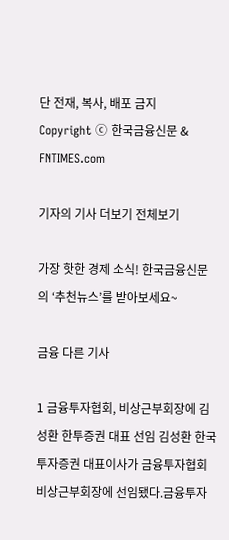단 전재, 복사, 배포 금지
Copyright ⓒ 한국금융신문 & FNTIMES.com

기자의 기사 더보기 전체보기

가장 핫한 경제 소식! 한국금융신문의 ‘추천뉴스’를 받아보세요~

금융 다른 기사

1 금융투자협회, 비상근부회장에 김성환 한투증권 대표 선임 김성환 한국투자증권 대표이사가 금융투자협회 비상근부회장에 선임됐다.금융투자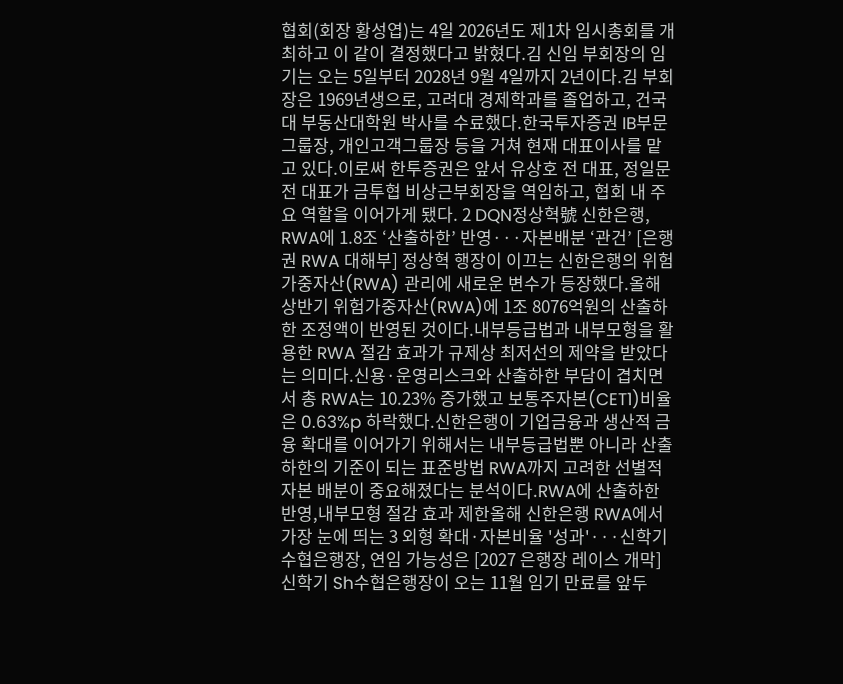협회(회장 황성엽)는 4일 2026년도 제1차 임시총회를 개최하고 이 같이 결정했다고 밝혔다.김 신임 부회장의 임기는 오는 5일부터 2028년 9월 4일까지 2년이다.김 부회장은 1969년생으로, 고려대 경제학과를 졸업하고, 건국대 부동산대학원 박사를 수료했다.한국투자증권 IB부문 그룹장, 개인고객그룹장 등을 거쳐 현재 대표이사를 맡고 있다.이로써 한투증권은 앞서 유상호 전 대표, 정일문 전 대표가 금투협 비상근부회장을 역임하고, 협회 내 주요 역할을 이어가게 됐다. 2 DQN정상혁號 신한은행, RWA에 1.8조 ‘산출하한’ 반영···자본배분 ‘관건’ [은행권 RWA 대해부] 정상혁 행장이 이끄는 신한은행의 위험가중자산(RWA) 관리에 새로운 변수가 등장했다.올해 상반기 위험가중자산(RWA)에 1조 8076억원의 산출하한 조정액이 반영된 것이다.내부등급법과 내부모형을 활용한 RWA 절감 효과가 규제상 최저선의 제약을 받았다는 의미다.신용·운영리스크와 산출하한 부담이 겹치면서 총 RWA는 10.23% 증가했고 보통주자본(CET1)비율은 0.63%p 하락했다.신한은행이 기업금융과 생산적 금융 확대를 이어가기 위해서는 내부등급법뿐 아니라 산출하한의 기준이 되는 표준방법 RWA까지 고려한 선별적 자본 배분이 중요해졌다는 분석이다.RWA에 산출하한 반영,내부모형 절감 효과 제한올해 신한은행 RWA에서 가장 눈에 띄는 3 외형 확대·자본비율 '성과'···신학기 수협은행장, 연임 가능성은 [2027 은행장 레이스 개막] 신학기 Sh수협은행장이 오는 11월 임기 만료를 앞두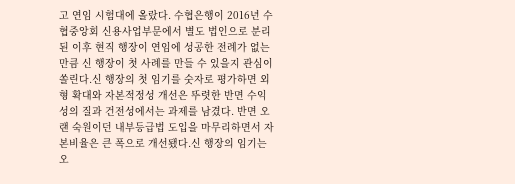고 연임 시험대에 올랐다. 수협은행이 2016년 수협중앙회 신용사업부문에서 별도 법인으로 분리된 이후 현직 행장이 연임에 성공한 전례가 없는 만큼 신 행장이 첫 사례를 만들 수 있을지 관심이 쏠린다.신 행장의 첫 임기를 숫자로 평가하면 외형 확대와 자본적정성 개선은 뚜렷한 반면 수익성의 질과 건전성에서는 과제를 남겼다. 반면 오랜 숙원이던 내부등급법 도입을 마무리하면서 자본비율은 큰 폭으로 개선됐다.신 행장의 임기는 오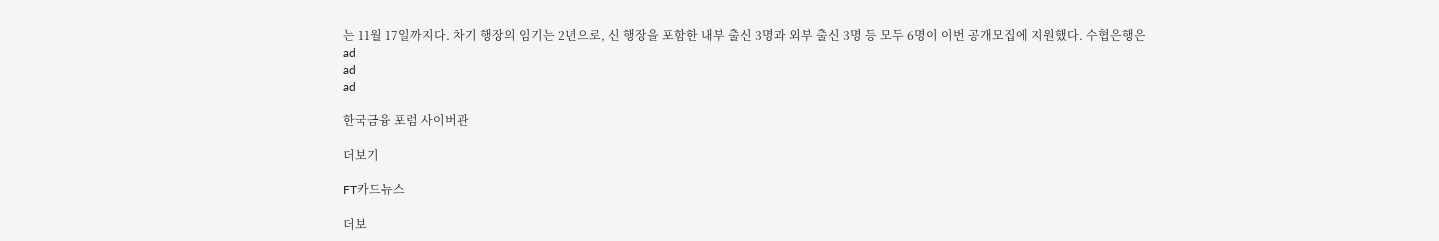는 11월 17일까지다. 차기 행장의 임기는 2년으로, 신 행장을 포함한 내부 출신 3명과 외부 출신 3명 등 모두 6명이 이번 공개모집에 지원했다. 수협은행은
ad
ad
ad

한국금융 포럼 사이버관

더보기

FT카드뉴스

더보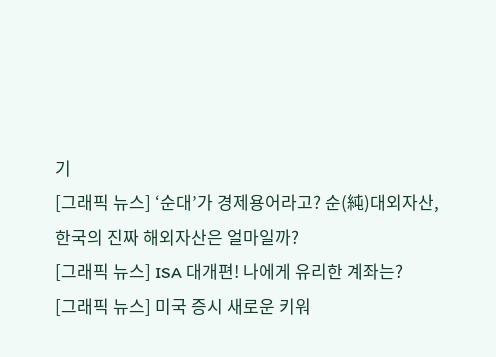기
[그래픽 뉴스] ‘순대’가 경제용어라고? 순(純)대외자산, 한국의 진짜 해외자산은 얼마일까?
[그래픽 뉴스] ISA 대개편! 나에게 유리한 계좌는?
[그래픽 뉴스] 미국 증시 새로운 키워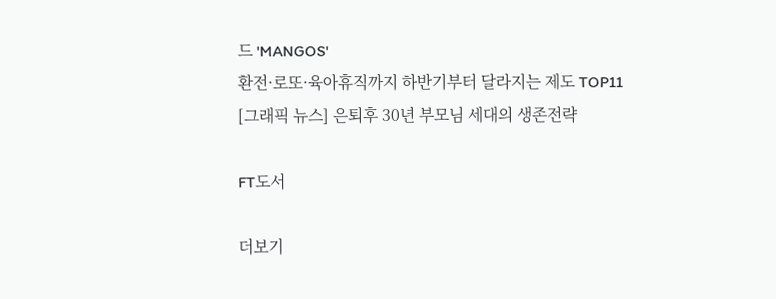드 'MANGOS'
환전·로또·육아휴직까지 하반기부터 달라지는 제도 TOP11
[그래픽 뉴스] 은퇴후 30년 부모님 세대의 생존전략

FT도서

더보기